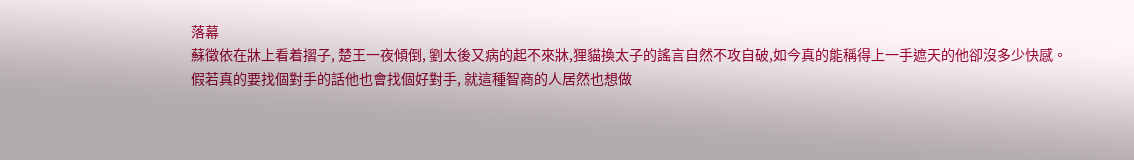落幕
蘇徵依在牀上看着摺子, 楚王一夜傾倒, 劉太後又病的起不來牀,狸貓換太子的謠言自然不攻自破,如今真的能稱得上一手遮天的他卻沒多少快感。
假若真的要找個對手的話他也會找個好對手, 就這種智商的人居然也想做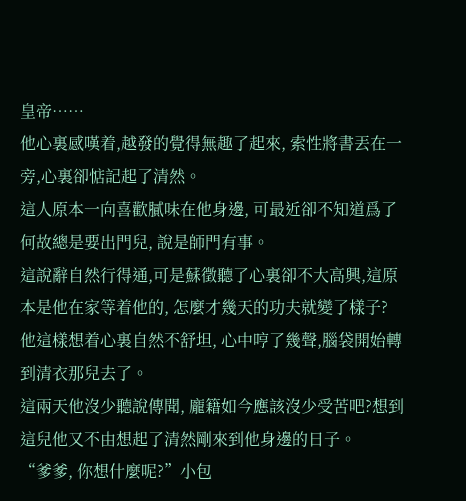皇帝……
他心裏感嘆着,越發的覺得無趣了起來, 索性將書丟在一旁,心裏卻惦記起了清然。
這人原本一向喜歡膩味在他身邊, 可最近卻不知道爲了何故總是要出門兒, 說是師門有事。
這說辭自然行得通,可是蘇徵聽了心裏卻不大高興,這原本是他在家等着他的, 怎麼才幾天的功夫就變了樣子?
他這樣想着心裏自然不舒坦, 心中哼了幾聲,腦袋開始轉到清衣那兒去了。
這兩天他沒少聽說傳聞, 龐籍如今應該沒少受苦吧?想到這兒他又不由想起了清然剛來到他身邊的日子。
“爹爹, 你想什麼呢?”小包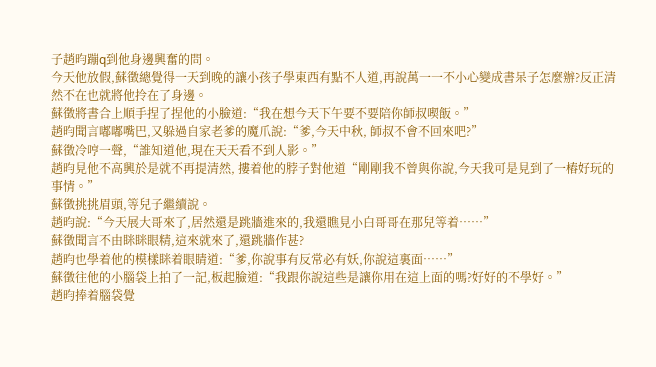子趙昀蹦q到他身邊興奮的問。
今天他放假,蘇徵總覺得一天到晚的讓小孩子學東西有點不人道,再說萬一一不小心變成書呆子怎麼辦?反正清然不在也就將他拎在了身邊。
蘇徵將書合上順手捏了捏他的小臉道:“我在想今天下午要不要陪你師叔喫飯。”
趙昀聞言嘟嘟嘴巴,又躲過自家老爹的魔爪說:“爹,今天中秋, 師叔不會不回來吧?”
蘇徵冷哼一聲,“誰知道他,現在天天看不到人影。”
趙昀見他不高興於是就不再提清然, 摟着他的脖子對他道“剛剛我不曾與你說,今天我可是見到了一樁好玩的事情。”
蘇徵挑挑眉頭,等兒子繼續說。
趙昀說:“今天展大哥來了,居然還是跳牆進來的,我還瞧見小白哥哥在那兒等着……”
蘇徵聞言不由眯眯眼精,這來就來了,還跳牆作甚?
趙昀也學着他的模樣眯着眼睛道:“爹,你說事有反常必有妖,你說這裏面……”
蘇徵往他的小腦袋上拍了一記,板起臉道:“我跟你說這些是讓你用在這上面的嗎?好好的不學好。”
趙昀捧着腦袋覺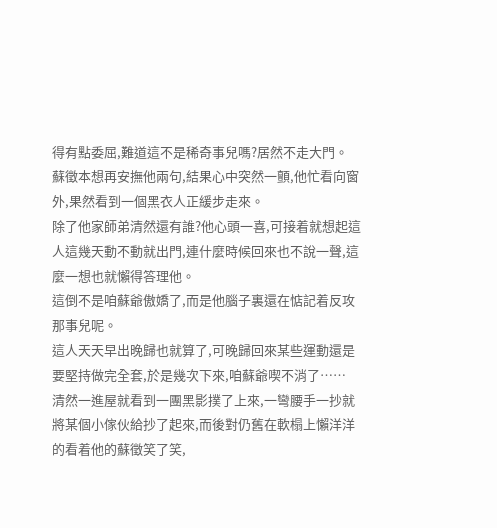得有點委屈,難道這不是稀奇事兒嗎?居然不走大門。
蘇徵本想再安撫他兩句,結果心中突然一顫,他忙看向窗外,果然看到一個黑衣人正緩步走來。
除了他家師弟清然還有誰?他心頭一喜,可接着就想起這人這幾天動不動就出門,連什麼時候回來也不說一聲,這麼一想也就懶得答理他。
這倒不是咱蘇爺傲嬌了,而是他腦子裏還在惦記着反攻那事兒呢。
這人天天早出晚歸也就算了,可晚歸回來某些運動還是要堅持做完全套,於是幾次下來,咱蘇爺喫不消了……
清然一進屋就看到一團黑影撲了上來,一彎腰手一抄就將某個小傢伙給抄了起來,而後對仍舊在軟榻上懶洋洋的看着他的蘇徵笑了笑,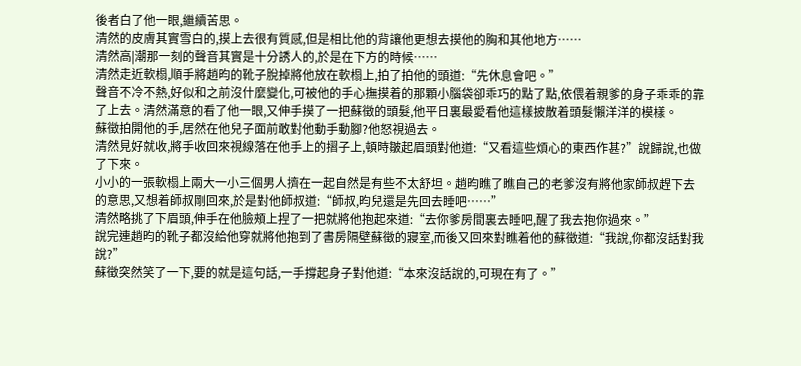後者白了他一眼,繼續苦思。
清然的皮膚其實雪白的,摸上去很有質感,但是相比他的背讓他更想去摸他的胸和其他地方……
清然高|潮那一刻的聲音其實是十分誘人的,於是在下方的時候……
清然走近軟榻,順手將趙昀的靴子脫掉將他放在軟榻上,拍了拍他的頭道:“先休息會吧。”
聲音不冷不熱,好似和之前沒什麼變化,可被他的手心撫摸着的那顆小腦袋卻乖巧的點了點,依偎着親爹的身子乖乖的靠了上去。清然滿意的看了他一眼,又伸手摸了一把蘇徵的頭髮,他平日裏最愛看他這樣披散着頭髮懶洋洋的模樣。
蘇徵拍開他的手,居然在他兒子面前敢對他動手動腳?他怒視過去。
清然見好就收,將手收回來視線落在他手上的摺子上,頓時皺起眉頭對他道:“又看這些煩心的東西作甚?”說歸說,也做了下來。
小小的一張軟榻上兩大一小三個男人擠在一起自然是有些不太舒坦。趙昀瞧了瞧自己的老爹沒有將他家師叔趕下去的意思,又想着師叔剛回來,於是對他師叔道:“師叔,昀兒還是先回去睡吧……”
清然略挑了下眉頭,伸手在他臉頰上捏了一把就將他抱起來道:“去你爹房間裏去睡吧,醒了我去抱你過來。”
說完連趙昀的靴子都沒給他穿就將他抱到了書房隔壁蘇徵的寢室,而後又回來對瞧着他的蘇徵道:“我說,你都沒話對我說?”
蘇徵突然笑了一下,要的就是這句話,一手撐起身子對他道:“本來沒話說的,可現在有了。”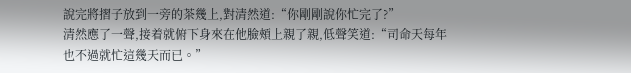說完將摺子放到一旁的茶幾上,對清然道:“你剛剛說你忙完了?”
清然應了一聲,接着就俯下身來在他臉頰上親了親,低聲笑道:“司命天每年也不過就忙這幾天而已。”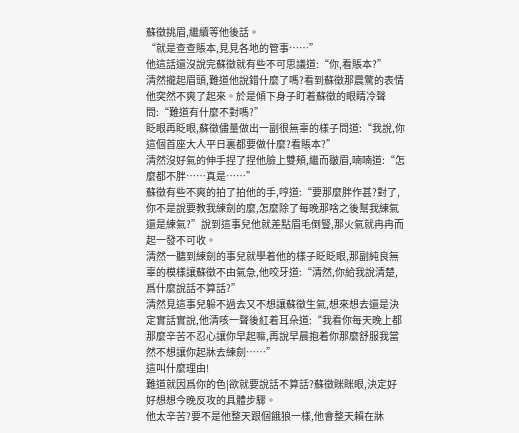蘇徵挑眉,繼續等他後話。
“就是查查賬本,見見各地的管事……”
他這話還沒說完蘇徵就有些不可思議道:“你,看賬本?”
清然攏起眉頭,難道他說錯什麼了嗎?看到蘇徵那震驚的表情他突然不爽了起來。於是傾下身子盯着蘇徵的眼睛冷聲問:“難道有什麼不對嗎?”
眨眼再眨眼,蘇徵儘量做出一副很無辜的樣子問道:“我說,你這個首座大人平日裏都要做什麼?看賬本?”
清然沒好氣的伸手捏了捏他臉上雙頰,繼而皺眉,喃喃道:“怎麼都不胖……真是……”
蘇徵有些不爽的拍了拍他的手,哼道:“要那麼胖作甚?對了,你不是說要教我練劍的麼,怎麼除了每晚那啥之後幫我練氣還是練氣?”說到這事兒他就差點眉毛倒豎,那火氣就冉冉而起一發不可收。
清然一聽到練劍的事兒就學着他的樣子眨眨眼,那副純良無辜的模樣讓蘇徵不由氣急,他咬牙道:“清然,你給我說清楚,爲什麼說話不算話?”
清然見這事兒躲不過去又不想讓蘇徵生氣,想來想去還是決定實話實說,他清咳一聲後紅着耳朵道:“我看你每天晚上都那麼辛苦不忍心讓你早起嘛,再說早晨抱着你那麼舒服我當然不想讓你起牀去練劍……”
這叫什麼理由!
難道就因爲你的色|欲就要說話不算話?蘇徵眯眯眼,決定好好想想今晚反攻的具體步驟。
他太辛苦?要不是他整天跟個餓狼一樣,他會整天賴在牀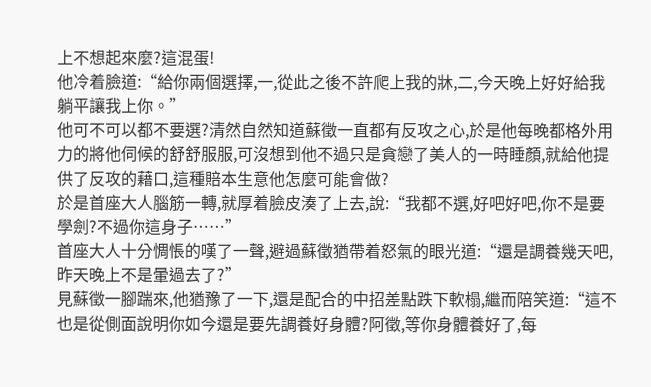上不想起來麼?這混蛋!
他冷着臉道:“給你兩個選擇,一,從此之後不許爬上我的牀,二,今天晚上好好給我躺平讓我上你。”
他可不可以都不要選?清然自然知道蘇徵一直都有反攻之心,於是他每晚都格外用力的將他伺候的舒舒服服,可沒想到他不過只是貪戀了美人的一時睡顏,就給他提供了反攻的藉口,這種賠本生意他怎麼可能會做?
於是首座大人腦筋一轉,就厚着臉皮湊了上去,說:“我都不選,好吧好吧,你不是要學劍?不過你這身子……”
首座大人十分惆悵的嘆了一聲,避過蘇徵猶帶着怒氣的眼光道:“還是調養幾天吧,昨天晚上不是暈過去了?”
見蘇徵一腳踹來,他猶豫了一下,還是配合的中招差點跌下軟榻,繼而陪笑道:“這不也是從側面說明你如今還是要先調養好身體?阿徵,等你身體養好了,每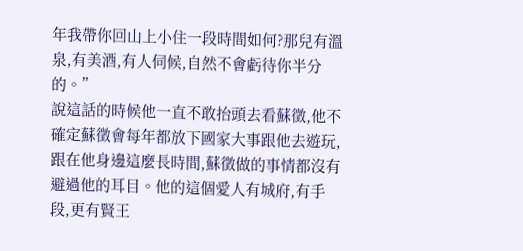年我帶你回山上小住一段時間如何?那兒有溫泉,有美酒,有人伺候,自然不會虧待你半分的。”
說這話的時候他一直不敢抬頭去看蘇徵,他不確定蘇徵會每年都放下國家大事跟他去遊玩,跟在他身邊這麼長時間,蘇徵做的事情都沒有避過他的耳目。他的這個愛人有城府,有手段,更有賢王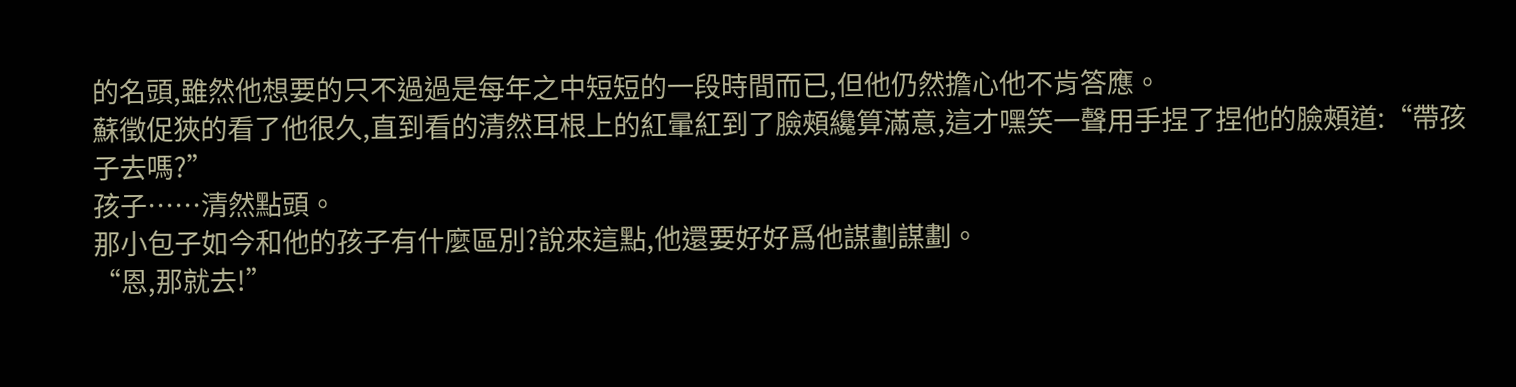的名頭,雖然他想要的只不過過是每年之中短短的一段時間而已,但他仍然擔心他不肯答應。
蘇徵促狹的看了他很久,直到看的清然耳根上的紅暈紅到了臉頰纔算滿意,這才嘿笑一聲用手捏了捏他的臉頰道:“帶孩子去嗎?”
孩子……清然點頭。
那小包子如今和他的孩子有什麼區別?說來這點,他還要好好爲他謀劃謀劃。
“恩,那就去!”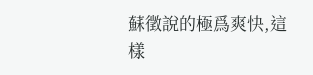蘇徵說的極爲爽快,這樣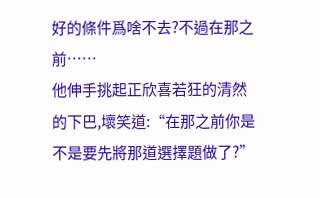好的條件爲啥不去?不過在那之前……
他伸手挑起正欣喜若狂的清然的下巴,壞笑道:“在那之前你是不是要先將那道選擇題做了?”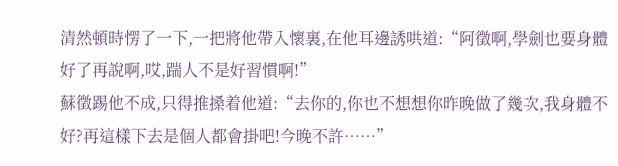清然頓時愣了一下,一把將他帶入懷裏,在他耳邊誘哄道:“阿徵啊,學劍也要身體好了再說啊,哎,踹人不是好習慣啊!”
蘇徵踢他不成,只得推搡着他道:“去你的,你也不想想你昨晚做了幾次,我身體不好?再這樣下去是個人都會掛吧!今晚不許……”